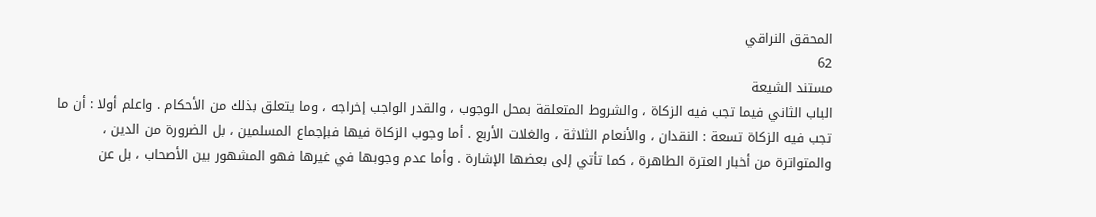المحقق النراقي
62
مستند الشيعة
الباب الثاني فيما تجب فيه الزكاة ، والشروط المتعلقة بمحل الوجوب ، والقدر الواجب إخراجه ، وما يتعلق بذلك من الأحكام . واعلم أولا : أن ما تجب فيه الزكاة تسعة : النقدان ، والأنعام الثلاثة ، والغلات الأربع . أما وجوب الزكاة فيها فبإجماع المسلمين ، بل الضرورة من الدين ، والمتواترة من أخبار العترة الطاهرة ، كما تأتي إلى بعضها الإشارة . وأما عدم وجوبها في غيرها فهو المشهور بين الأصحاب ، بل عن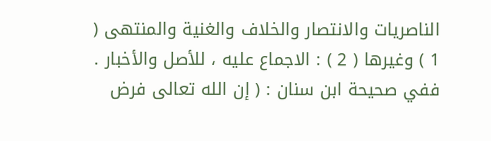الناصريات والانتصار والخلاف والغنية والمنتهى ( 1 ) وغيرها ( 2 ) : الاجماع عليه ، للأصل والأخبار . ففي صحيحة ابن سنان : ( إن الله تعالى فرض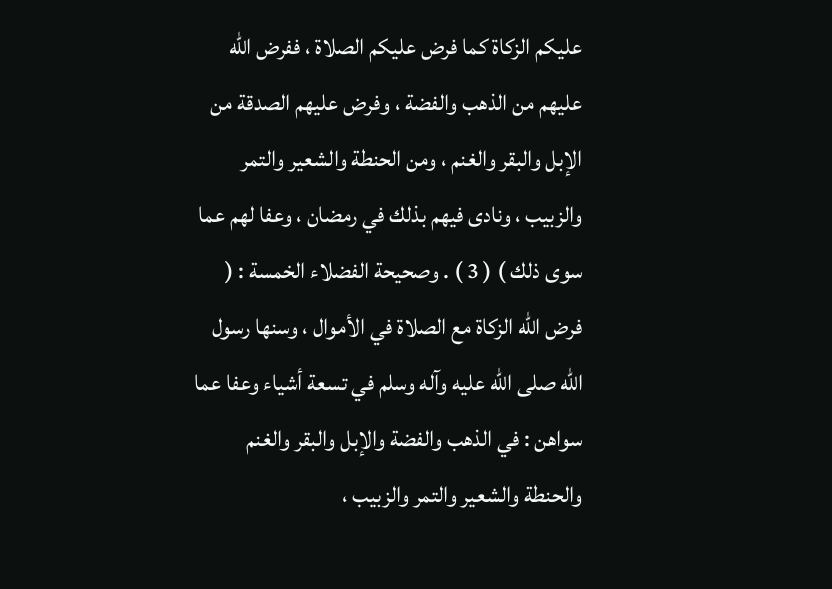عليكم الزكاة كما فرض عليكم الصلاة ، ففرض الله عليهم من الذهب والفضة ، وفرض عليهم الصدقة من الإبل والبقر والغنم ، ومن الحنطة والشعير والتمر والزبيب ، ونادى فيهم بذلك في رمضان ، وعفا لهم عما سوى ذلك ) ( 3 ) . وصحيحة الفضلاء الخمسة : ( فرض الله الزكاة مع الصلاة في الأموال ، وسنها رسول الله صلى الله عليه وآله وسلم في تسعة أشياء وعفا عما سواهن : في الذهب والفضة والإبل والبقر والغنم والحنطة والشعير والتمر والزبيب ،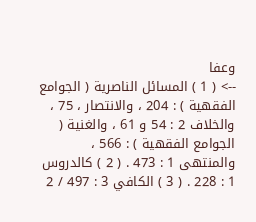وعفا
--> ( 1 ) المسائل الناصرية ( الجوامع الفقهية ) : 204 ، والانتصار ، 75 ، والخلاف 2 : 54 و 61 ، والغنية ( الجوامع الفقهية ) : 566 ، والمنتهى 1 : 473 . ( 2 ) كالدروس 1 : 228 . ( 3 ) الكافي 3 : 497 / 2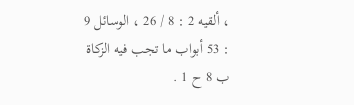، ألقيه 2 : 8 / 26 ، الوسائل 9 : 53 أبواب ما تجب فيه الزكاة ب 8 ح 1 .